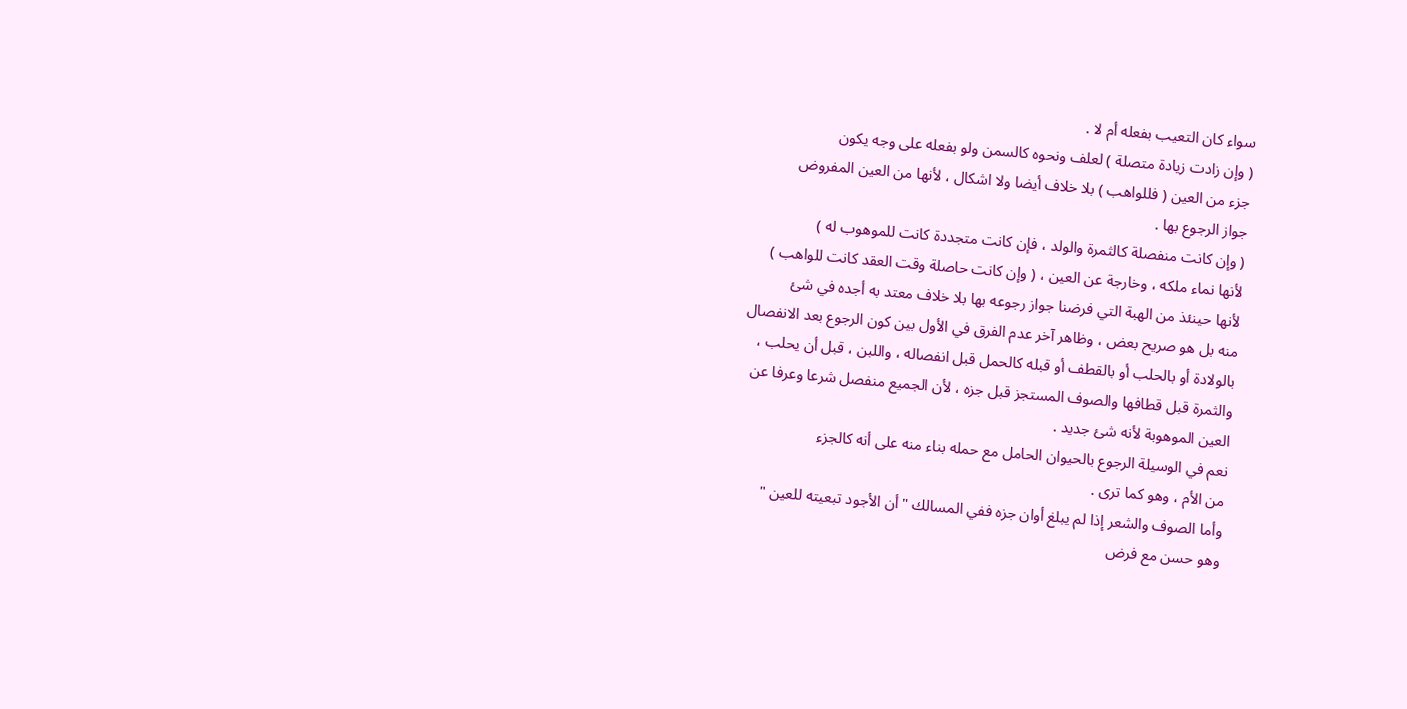سواء كان التعيب بفعله أم لا .
( وإن زادت زيادة متصلة ) لعلف ونحوه كالسمن ولو بفعله على وجه يكون
جزء من العين ( فللواهب ) بلا خلاف أيضا ولا اشكال ، لأنها من العين المفروض
جواز الرجوع بها .
( وإن كانت منفصلة كالثمرة والولد ، فإن كانت متجددة كانت للموهوب له )
لأنها نماء ملكه ، وخارجة عن العين ، ( وإن كانت حاصلة وقت العقد كانت للواهب )
لأنها حينئذ من الهبة التي فرضنا جواز رجوعه بها بلا خلاف معتد به أجده في شئ
منه بل هو صريح بعض ، وظاهر آخر عدم الفرق في الأول بين كون الرجوع بعد الانفصال
بالولادة أو بالحلب أو بالقطف أو قبله كالحمل قبل انفصاله ، واللبن ، قبل أن يحلب ،
والثمرة قبل قطافها والصوف المستجز قبل جزه ، لأن الجميع منفصل شرعا وعرفا عن
العين الموهوبة لأنه شئ جديد .
نعم في الوسيلة الرجوع بالحيوان الحامل مع حمله بناء منه على أنه كالجزء
من الأم ، وهو كما ترى .
وأما الصوف والشعر إذا لم يبلغ أوان جزه ففي المسالك " أن الأجود تبعيته للعين "
وهو حسن مع فرض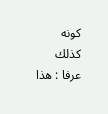كونه كذلك عرفا : هذا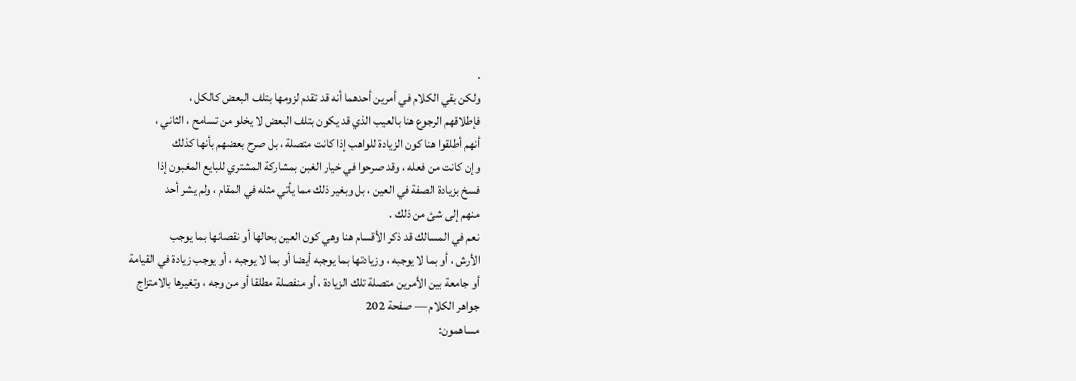.
ولكن بقي الكلام في أمرين أحدهما أنه قد تقدم لزومها بتلف البعض كالكل ،
فإطلاقهم الرجوع هنا بالعيب الذي قد يكون بتلف البعض لا يخلو من تسامح ، الثاني ،
أنهم أطلقوا هنا كون الزيادة للواهب إذا كانت متصلة ، بل صرح بعضهم بأنها كذلك
وإن كانت من فعله ، وقد صرحوا في خيار الغبن بمشاركة المشتري للبايع المغبون إذا
فسخ بزيادة الصفة في العين ، بل وبغير ذلك مما يأتي مثله في المقام ، ولم يشر أحد
منهم إلى شئ من ذلك .
نعم في المسالك قد ذكر الأقسام هنا وهي كون العين بحالها أو نقصانها بما يوجب
الأرش ، أو بما لا يوجبه ، وزيادتها بما يوجبه أيضا أو بما لا يوجبه ، أو يوجب زيادة في القيامة
أو جامعة بين الأمرين متصلة تلك الزيادة ، أو منفصلة مطلقا أو من وجه ، وتغيرها بالامتزاج
جواهر الكلام — صفحة 202
مساهمون: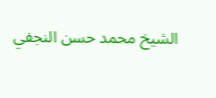الشيخ محمد حسن النجفي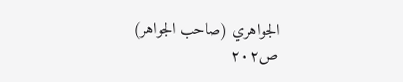الجواهري (صاحب الجواهر)
ص٢٠٢